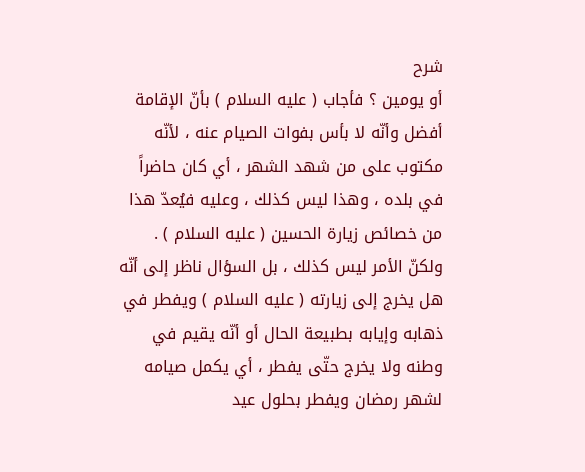شرح
أو يومين ؟ فأجاب ( عليه السلام ) بأنّ الإقامة أفضل وأنّه لا بأس بفوات الصيام عنه ، لأنّه مكتوب على من شهد الشهر ، أي كان حاضراً في بلده ، وهذا ليس كذلك ، وعليه فيُعدّ هذا من خصائص زيارة الحسين ( عليه السلام ) .
ولكنّ الأمر ليس كذلك ، بل السؤال ناظر إلى أنّه هل يخرج إلى زيارته ( عليه السلام ) ويفطر في ذهابه وإيابه بطبيعة الحال أو أنّه يقيم في وطنه ولا يخرج حتّى يفطر ، أي يكمل صيامه لشهر رمضان ويفطر بحلول عيد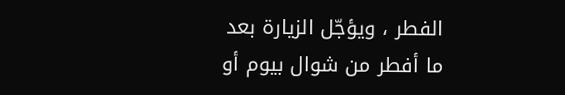الفطر ، ويؤجّل الزيارة بعد ما أفطر من شوال بيوم أو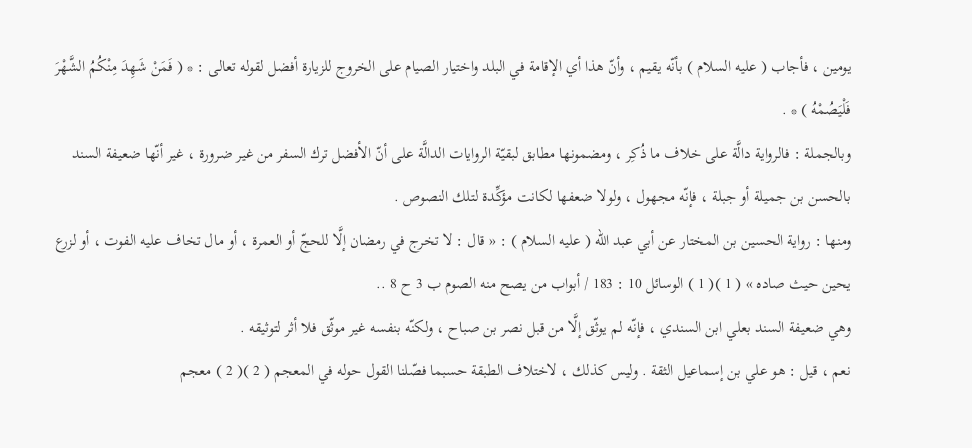يومين ، فأجاب ( عليه السلام ) بأنّه يقيم ، وأنّ هذا أي الإقامة في البلد واختيار الصيام على الخروج للزيارة أفضل لقوله تعالى : * ( فَمَنْ شَهِدَ مِنْكُمُ الشَّهْرَ فَلْيَصُمْهُ ) * .
وبالجملة : فالرواية دالَّة على خلاف ما ذُكِر ، ومضمونها مطابق لبقيّة الروايات الدالَّة على أنّ الأفضل ترك السفر من غير ضرورة ، غير أنّها ضعيفة السند بالحسن بن جميلة أو جبلة ، فإنّه مجهول ، ولولا ضعفها لكانت مؤكِّدة لتلك النصوص .
ومنها : رواية الحسين بن المختار عن أبي عبد الله ( عليه السلام ) : « قال : لا تخرج في رمضان إلَّا للحجّ أو العمرة ، أو مال تخاف عليه الفوت ، أو لزرع يحين حيث صاده » ( 1 )( 1 ) الوسائل 10 : 183 / أبواب من يصح منه الصوم ب 3 ح 8 ..
وهي ضعيفة السند بعلي ابن السندي ، فإنّه لم يوثّق إلَّا من قبل نصر بن صباح ، ولكنّه بنفسه غير موثّق فلا أثر لتوثيقه .
نعم ، قيل : هو علي بن إسماعيل الثقة . وليس كذلك ، لاختلاف الطبقة حسبما فصّلنا القول حوله في المعجم ( 2 )( 2 ) معجم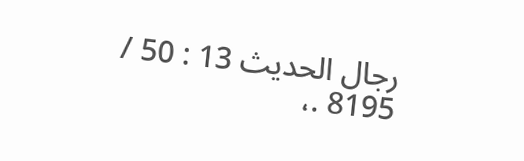رجال الحديث 13 : 50 / 8195 .،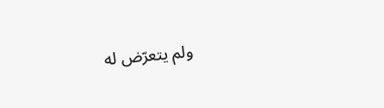ولم يتعرّض له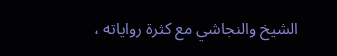الشيخ والنجاشي مع كثرة رواياته ،